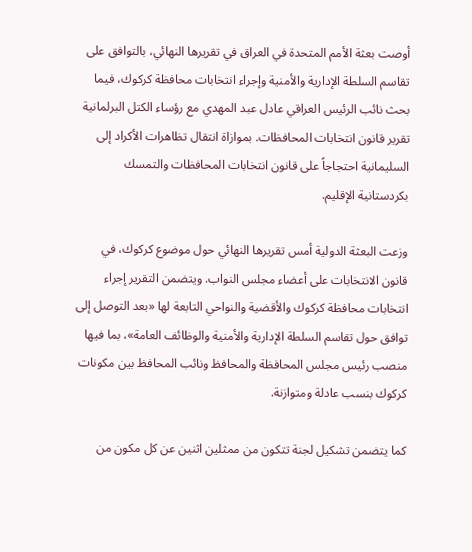أوصت بعثة الأمم المتحدة في العراق في تقريرها النهائي، بالتوافق على تقاسم السلطة الإدارية والأمنية وإجراء انتخابات محافظة كركوك، فيما بحث نائب الرئيس العراقي عادل عبد المهدي مع رؤساء الكتل البرلمانية تقرير قانون انتخابات المحافظات. بموازاة انتقال تظاهرات الأكراد إلى السليمانية احتجاجاً على قانون انتخابات المحافظات والتمسك بكردستانية الإقليم.

وزعت البعثة الدولية أمس تقريرها النهائي حول موضوع كركوك، في قانون الانتخابات على أعضاء مجلس النواب. ويتضمن التقرير إجراء انتخابات محافظة كركوك والأقضية والنواحي التابعة لها «بعد التوصل إلى توافق حول تقاسم السلطة الإدارية والأمنية والوظائف العامة»، بما فيها منصب رئيس مجلس المحافظة والمحافظ ونائب المحافظ بين مكونات كركوك بنسب عادلة ومتوازنة.

كما يتضمن تشكيل لجنة تتكون من ممثلين اثنين عن كل مكون من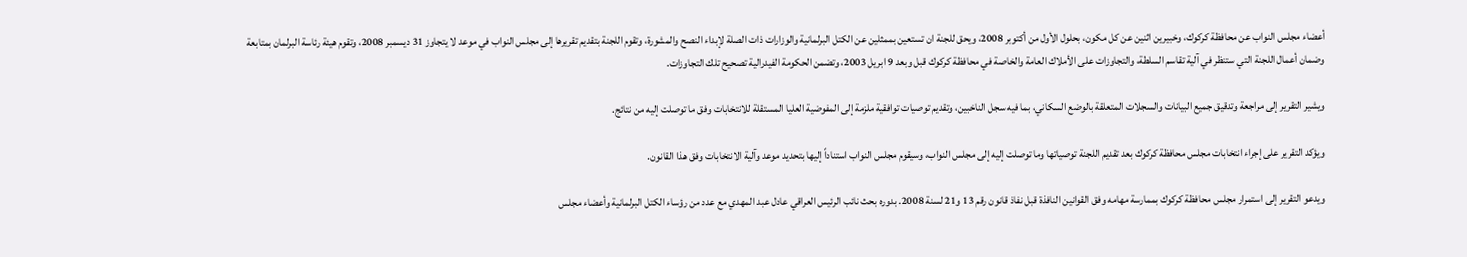أعضاء مجلس النواب عن محافظة كركوك، وخبيرين اثنين عن كل مكون، بحلول الأول من أكتوبر 2008، ويحق للجنة ان تستعين بممثلين عن الكتل البرلمانية والوزارات ذات الصلة لإبداء النصح والمشورة، وتقوم اللجنة بتقديم تقريرها إلى مجلس النواب في موعد لا يتجاوز 31 ديسمبر 2008، وتقوم هيئة رئاسة البرلمان بمتابعة وضمان أعمال اللجنة التي ستنظر في آلية تقاسم السلطة، والتجاوزات على الأملاك العامة والخاصة في محافظة كركوك قبل وبعد 9 ابريل 2003، وتضمن الحكومة الفيدرالية تصحيح تلك التجاوزات.

ويشير التقرير إلى مراجعة وتدقيق جميع البيانات والسجلات المتعلقة بالوضع السكاني، بما فيه سجل الناخبين، وتقديم توصيات توافقية ملزمة إلى المفوضية العليا المستقلة للانتخابات وفق ما توصلت إليه من نتائج.

ويؤكد التقرير على إجراء انتخابات مجلس محافظة كركوك بعد تقديم اللجنة توصياتها وما توصلت إليه إلى مجلس النواب، وسيقوم مجلس النواب استناداً إليها بتحديد موعد وآلية الانتخابات وفق هذا القانون.

ويدعو التقرير إلى استمرار مجلس محافظة كركوك بممارسة مهامه وفق القوانين النافذة قبل نفاذ قانون رقم 13 و21 لسنة 2008. بدوره بحث نائب الرئيس العراقي عادل عبد المهدي مع عدد من رؤساء الكتل البرلمانية وأعضاء مجلس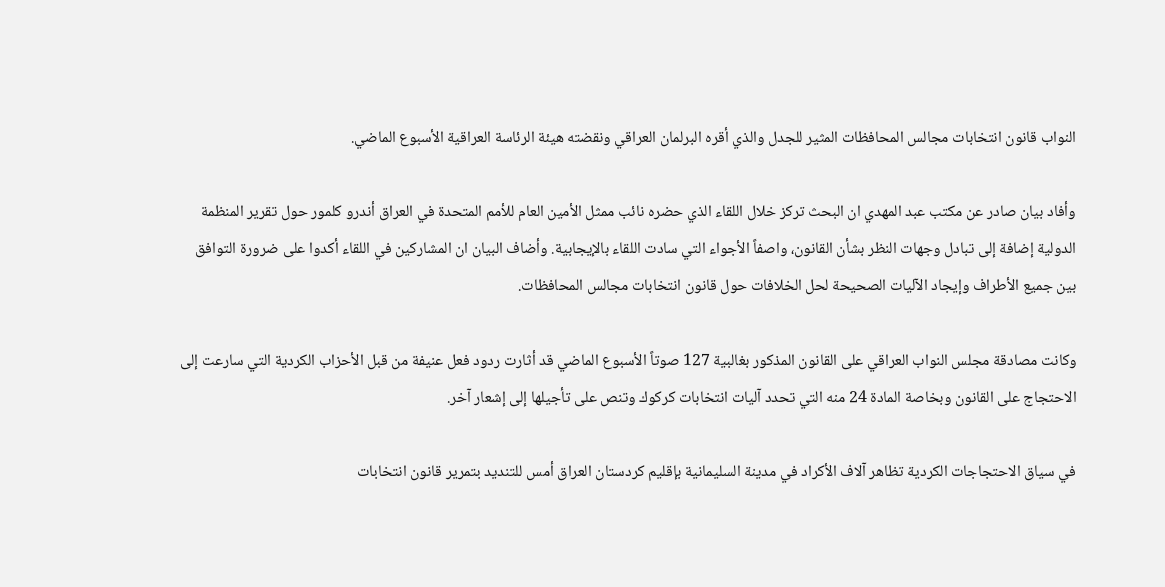النواب قانون انتخابات مجالس المحافظات المثير للجدل والذي أقره البرلمان العراقي ونقضته هيئة الرئاسة العراقية الأسبوع الماضي.

وأفاد بيان صادر عن مكتب عبد المهدي ان البحث تركز خلال اللقاء الذي حضره نائب ممثل الأمين العام للأمم المتحدة في العراق أندرو كلمور حول تقرير المنظمة الدولية إضافة إلى تبادل وجهات النظر بشأن القانون، واصفاً الأجواء التي سادت اللقاء بالإيجابية. وأضاف البيان ان المشاركين في اللقاء أكدوا على ضرورة التوافق بين جميع الأطراف وإيجاد الآليات الصحيحة لحل الخلافات حول قانون انتخابات مجالس المحافظات.

وكانت مصادقة مجلس النواب العراقي على القانون المذكور بغالبية 127 صوتاً الأسبوع الماضي قد أثارت ردود فعل عنيفة من قبل الأحزاب الكردية التي سارعت إلى الاحتجاج على القانون وبخاصة المادة 24 منه التي تحدد آليات انتخابات كركوك وتنص على تأجيلها إلى إشعار آخر.

في سياق الاحتجاجات الكردية تظاهر آلاف الأكراد في مدينة السليمانية بإقليم كردستان العراق أمس للتنديد بتمرير قانون انتخابات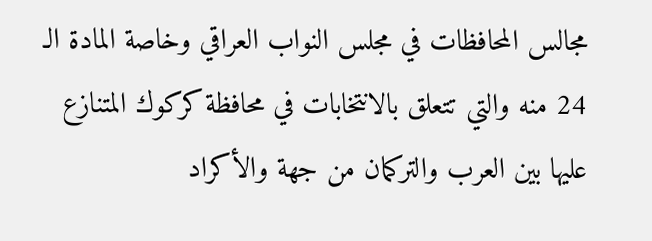مجالس المحافظات في مجلس النواب العراقي وخاصة المادة الـ 24 منه والتي تتعلق بالانتخابات في محافظة كركوك المتنازع عليها بين العرب والتركمان من جهة والأكراد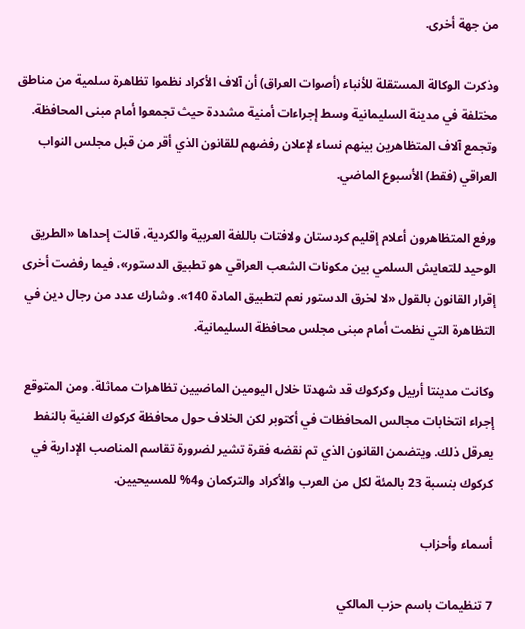من جهة أخرى.

وذكرت الوكالة المستقلة للأنباء (أصوات العراق) أن آلاف الأكراد نظموا تظاهرة سلمية من مناطق مختلفة في مدينة السليمانية وسط إجراءات أمنية مشددة حيث تجمعوا أمام مبنى المحافظة. وتجمع آلاف المتظاهرين بينهم نساء لإعلان رفضهم للقانون الذي أقر من قبل مجلس النواب العراقي (فقط) الأسبوع الماضي.

ورفع المتظاهرون أعلام إقليم كردستان ولافتات باللغة العربية والكردية، قالت إحداها «الطريق الوحيد للتعايش السلمي بين مكونات الشعب العراقي هو تطبيق الدستور»، فيما رفضت أخرى إقرار القانون بالقول «لا لخرق الدستور نعم لتطبيق المادة 140». وشارك عدد من رجال دين في التظاهرة التي نظمت أمام مبنى مجلس محافظة السليمانية.

وكانت مدينتا أربيل وكركوك قد شهدتا خلال اليومين الماضيين تظاهرات مماثلة. ومن المتوقع إجراء انتخابات مجالس المحافظات في أكتوبر لكن الخلاف حول محافظة كركوك الغنية بالنفط يعرقل ذلك. ويتضمن القانون الذي تم نقضه فقرة تشير لضرورة تقاسم المناصب الإدارية في كركوك بنسبة 23 بالمئة لكل من العرب والأكراد والتركمان و4% للمسيحيين.

أسماء وأحزاب

7 تنظيمات باسم حزب المالكي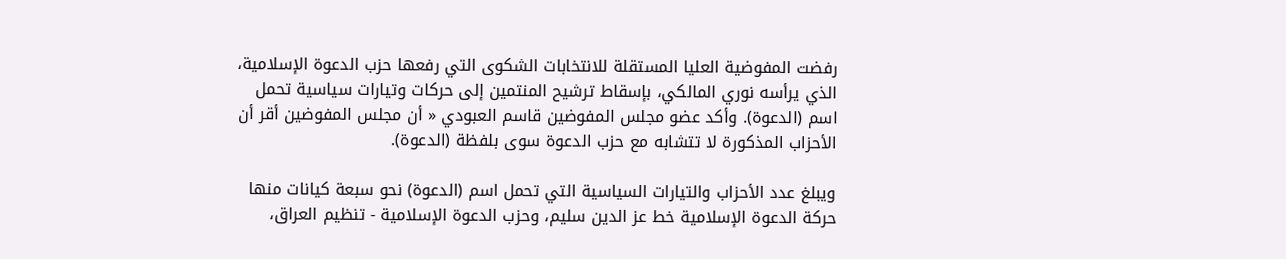رفضت المفوضية العليا المستقلة للانتخابات الشكوى التي رفعها حزب الدعوة الإسلامية، الذي يرأسه نوري المالكي، بإسقاط ترشيح المنتمين إلى حركات وتيارات سياسية تحمل اسم (الدعوة). وأكد عضو مجلس المفوضين قاسم العبودي « أن مجلس المفوضين أقر أن الأحزاب المذكورة لا تتشابه مع حزب الدعوة سوى بلفظة (الدعوة).

ويبلغ عدد الأحزاب والتيارات السياسية التي تحمل اسم (الدعوة) نحو سبعة كيانات منها حركة الدعوة الإسلامية خط عز الدين سليم، وحزب الدعوة الإسلامية - تنظيم العراق،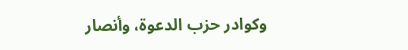وكوادر حزب الدعوة، وأنصار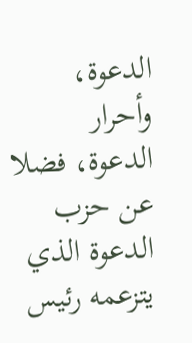الدعوة، وأحرار الدعوة، فضلا عن حزب الدعوة الذي يتزعمه رئيس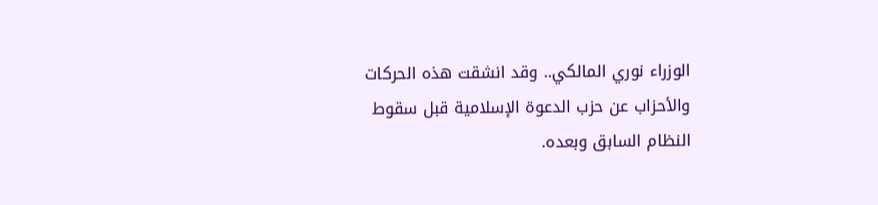الوزراء نوري المالكي.. وقد انشقت هذه الحركات والأحزاب عن حزب الدعوة الإسلامية قبل سقوط النظام السابق وبعده.